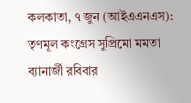কলকাতা, ৭ জুন (আইএএনএস): তৃণমূল কংগ্রেস সুপ্রিমো মমতা ব্যানার্জী রবিবার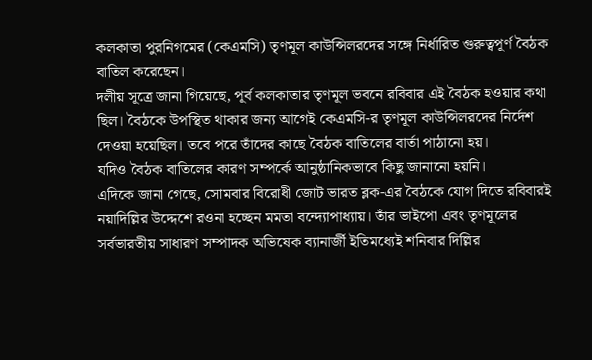কলকাতা পুরনিগমের (কেএমসি) তৃণমূল কাউন্সিলরদের সঙ্গে নির্ধারিত গুরুত্বপূর্ণ বৈঠক বাতিল করেছেন।
দলীয় সূত্রে জানা গিয়েছে, পূর্ব কলকাতার তৃণমূল ভবনে রবিবার এই বৈঠক হওয়ার কথা ছিল। বৈঠকে উপস্থিত থাকার জন্য আগেই কেএমসি-র তৃণমূল কাউন্সিলরদের নির্দেশ দেওয়া হয়েছিল। তবে পরে তাঁদের কাছে বৈঠক বাতিলের বার্তা পাঠানো হয়।
যদিও বৈঠক বাতিলের কারণ সম্পর্কে আনুষ্ঠানিকভাবে কিছু জানানো হয়নি।
এদিকে জানা গেছে, সোমবার বিরোধী জোট ভারত ব্লক-এর বৈঠকে যোগ দিতে রবিবারই নয়াদিল্লির উদ্দেশে রওনা হচ্ছেন মমতা বন্দ্যোপাধ্যায়। তাঁর ভাইপো এবং তৃণমূলের সর্বভারতীয় সাধারণ সম্পাদক অভিষেক ব্যানার্জী ইতিমধ্যেই শনিবার দিল্লির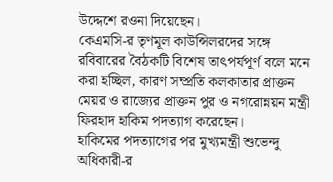উদ্দেশে রওনা দিয়েছেন।
কেএমসি-র তৃণমূল কাউন্সিলরদের সঙ্গে রবিবারের বৈঠকটি বিশেষ তাৎপর্যপূর্ণ বলে মনে করা হচ্ছিল, কারণ সম্প্রতি কলকাতার প্রাক্তন মেয়র ও রাজ্যের প্রাক্তন পুর ও নগরোন্নয়ন মন্ত্রী ফিরহাদ হাকিম পদত্যাগ করেছেন।
হাকিমের পদত্যাগের পর মুখ্যমন্ত্রী শুভেন্দু অধিকারী-র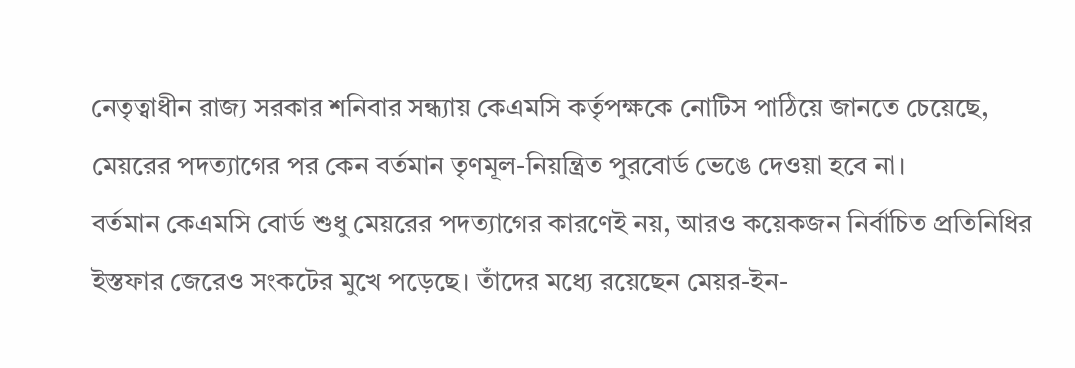নেতৃত্বাধীন রাজ্য সরকার শনিবার সন্ধ্যায় কেএমসি কর্তৃপক্ষকে নোটিস পাঠিয়ে জানতে চেয়েছে, মেয়রের পদত্যাগের পর কেন বর্তমান তৃণমূল-নিয়ন্ত্রিত পুরবোর্ড ভেঙে দেওয়া হবে না।
বর্তমান কেএমসি বোর্ড শুধু মেয়রের পদত্যাগের কারণেই নয়, আরও কয়েকজন নির্বাচিত প্রতিনিধির ইস্তফার জেরেও সংকটের মুখে পড়েছে। তাঁদের মধ্যে রয়েছেন মেয়র-ইন-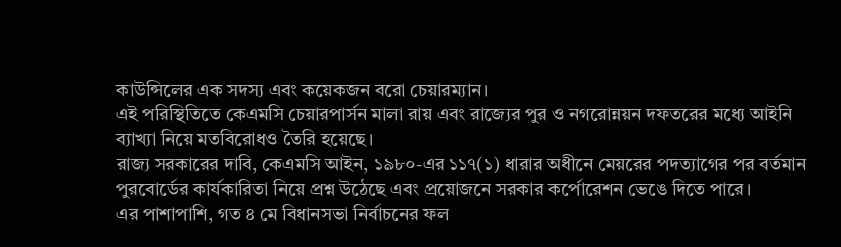কাউন্সিলের এক সদস্য এবং কয়েকজন বরো চেয়ারম্যান।
এই পরিস্থিতিতে কেএমসি চেয়ারপার্সন মালা রায় এবং রাজ্যের পুর ও নগরোন্নয়ন দফতরের মধ্যে আইনি ব্যাখ্যা নিয়ে মতবিরোধও তৈরি হয়েছে।
রাজ্য সরকারের দাবি, কেএমসি আইন, ১৯৮০-এর ১১৭(১) ধারার অধীনে মেয়রের পদত্যাগের পর বর্তমান পুরবোর্ডের কার্যকারিতা নিয়ে প্রশ্ন উঠেছে এবং প্রয়োজনে সরকার কর্পোরেশন ভেঙে দিতে পারে।
এর পাশাপাশি, গত ৪ মে বিধানসভা নির্বাচনের ফল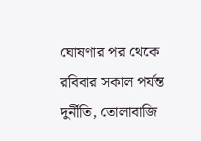ঘোষণার পর থেকে রবিবার সকাল পর্যন্ত দুর্নীতি, তোলাবাজি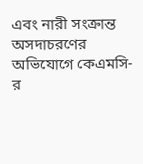এবং নারী সংক্রান্ত অসদাচরণের অভিযোগে কেএমসি-র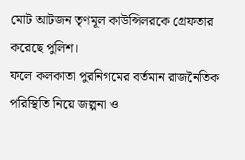মোট আটজন তৃণমূল কাউন্সিলরকে গ্রেফতার করেছে পুলিশ।
ফলে কলকাতা পুরনিগমের বর্তমান রাজনৈতিক পরিস্থিতি নিয়ে জল্পনা ও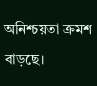অনিশ্চয়তা ক্রমশ বাড়ছে।